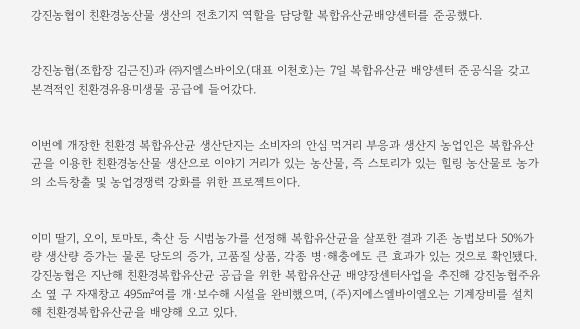강진농협이 친환경농산물 생산의 전초기지 역할을 담당할 복합유산균배양센터를 준공했다.


강진농협(조합장 김근진)과 ㈜지엘스바이오(대표 이천호)는 7일 복합유산균 배양센터 준공식을 갖고 본격적인 친환경유용미생물 공급에 들어갔다.


이번에 개장한 친환경 복합유산균 생산단지는 소비자의 안심 먹거리 부응과 생산지 농업인은 복합유산균을 이용한 친환경농산물 생산으로 이야기 거리가 있는 농산물, 즉 스토리가 있는 힐링 농산물로 농가의 소득창출 및 농업경쟁력 강화를 위한 프로젝트이다.


이미 딸기, 오이, 토마토, 축산 등 시범농가를 선정해 복합유산균을 살포한 결과 기존 농법보다 50%가량 생산량 증가는 물론 당도의 증가, 고품질 상품, 각종 병·해충에도 큰 효과가 있는 것으로 확인됐다.
강진농협은 지난해 친환경복합유산균 공급을 위한 복합유산균 배양장센터사업을 추진해 강진농협주유소 옆 구 자재창고 495㎡여를 개·보수해 시설을 완비했으며, (주)지에스엘바이엘오는 기계장비를 설치해 친환경복합유산균을 배양해 오고 있다.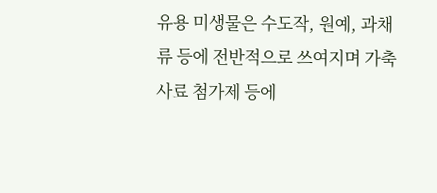유용 미생물은 수도작, 원예, 과채류 등에 전반적으로 쓰여지며 가축사료 첨가제 등에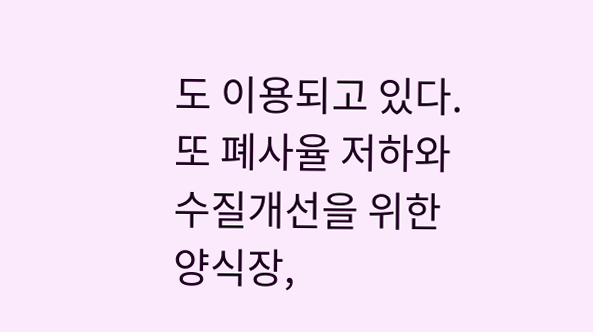도 이용되고 있다. 또 폐사율 저하와 수질개선을 위한 양식장,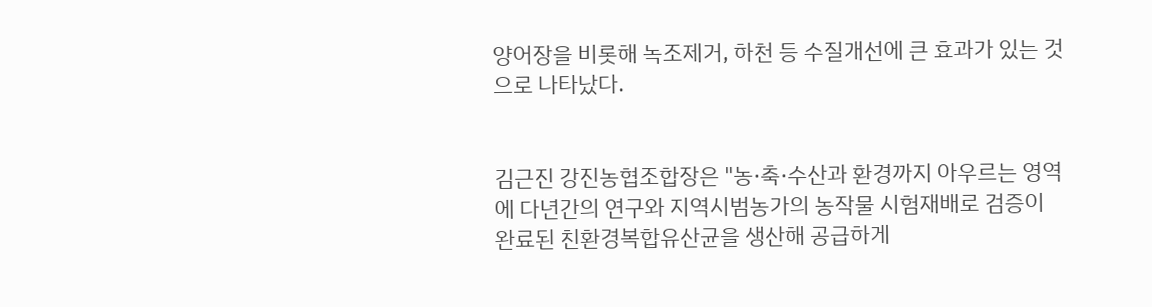양어장을 비롯해 녹조제거, 하천 등 수질개선에 큰 효과가 있는 것으로 나타났다.


김근진 강진농협조합장은 "농·축·수산과 환경까지 아우르는 영역에 다년간의 연구와 지역시범농가의 농작물 시험재배로 검증이 완료된 친환경복합유산균을 생산해 공급하게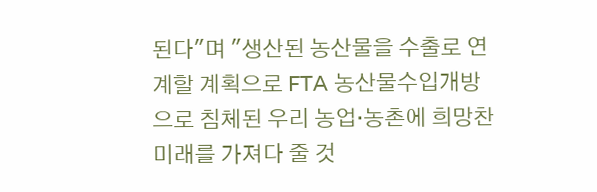된다"며 "생산된 농산물을 수출로 연계할 계획으로 FTA 농산물수입개방으로 침체된 우리 농업·농촌에 희망찬 미래를 가져다 줄 것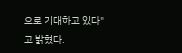으로 기대하고 있다"고 밝혔다.